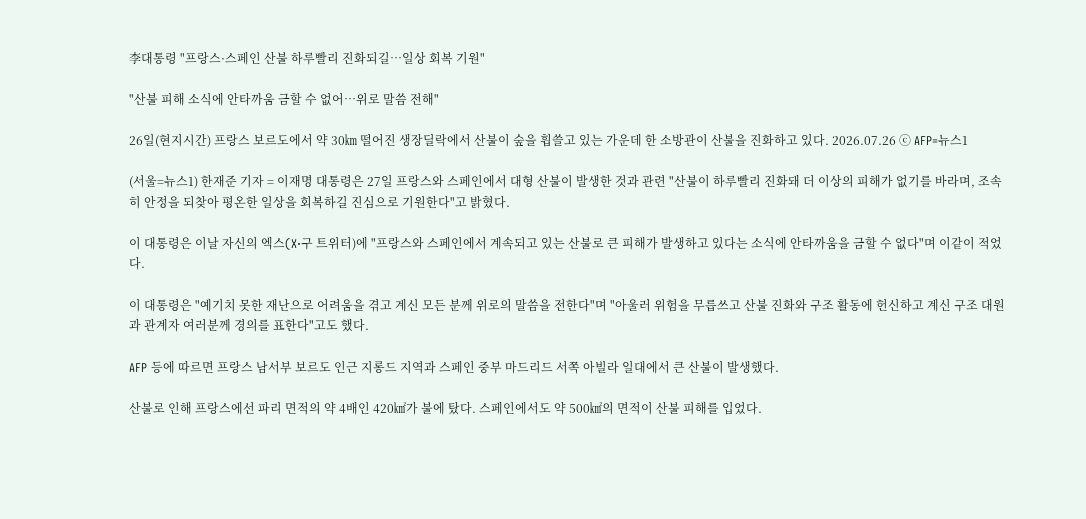李대통령 "프랑스·스페인 산불 하루빨리 진화되길…일상 회복 기원"

"산불 피해 소식에 안타까움 금할 수 없어…위로 말씀 전해"

26일(현지시간) 프랑스 보르도에서 약 30㎞ 떨어진 생장딜락에서 산불이 숲을 휩쓸고 있는 가운데 한 소방관이 산불을 진화하고 있다. 2026.07.26 ⓒ AFP=뉴스1

(서울=뉴스1) 한재준 기자 = 이재명 대통령은 27일 프랑스와 스페인에서 대형 산불이 발생한 것과 관련 "산불이 하루빨리 진화돼 더 이상의 피해가 없기를 바라며, 조속히 안정을 되찾아 평온한 일상을 회복하길 진심으로 기원한다"고 밝혔다.

이 대통령은 이날 자신의 엑스(X·구 트위터)에 "프랑스와 스페인에서 계속되고 있는 산불로 큰 피해가 발생하고 있다는 소식에 안타까움을 금할 수 없다"며 이같이 적었다.

이 대통령은 "예기치 못한 재난으로 어려움을 겪고 계신 모든 분께 위로의 말씀을 전한다"며 "아울러 위험을 무릅쓰고 산불 진화와 구조 활동에 헌신하고 계신 구조 대원과 관계자 여러분께 경의를 표한다"고도 했다.

AFP 등에 따르면 프랑스 남서부 보르도 인근 지롱드 지역과 스페인 중부 마드리드 서쪽 아빌라 일대에서 큰 산불이 발생했다.

산불로 인해 프랑스에선 파리 면적의 약 4배인 420㎢가 불에 탔다. 스페인에서도 약 500㎢의 면적이 산불 피해를 입었다.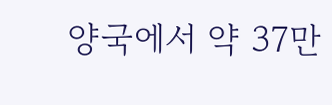양국에서 약 37만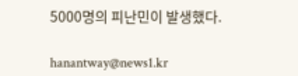5000명의 피난민이 발생했다.

hanantway@news1.kr